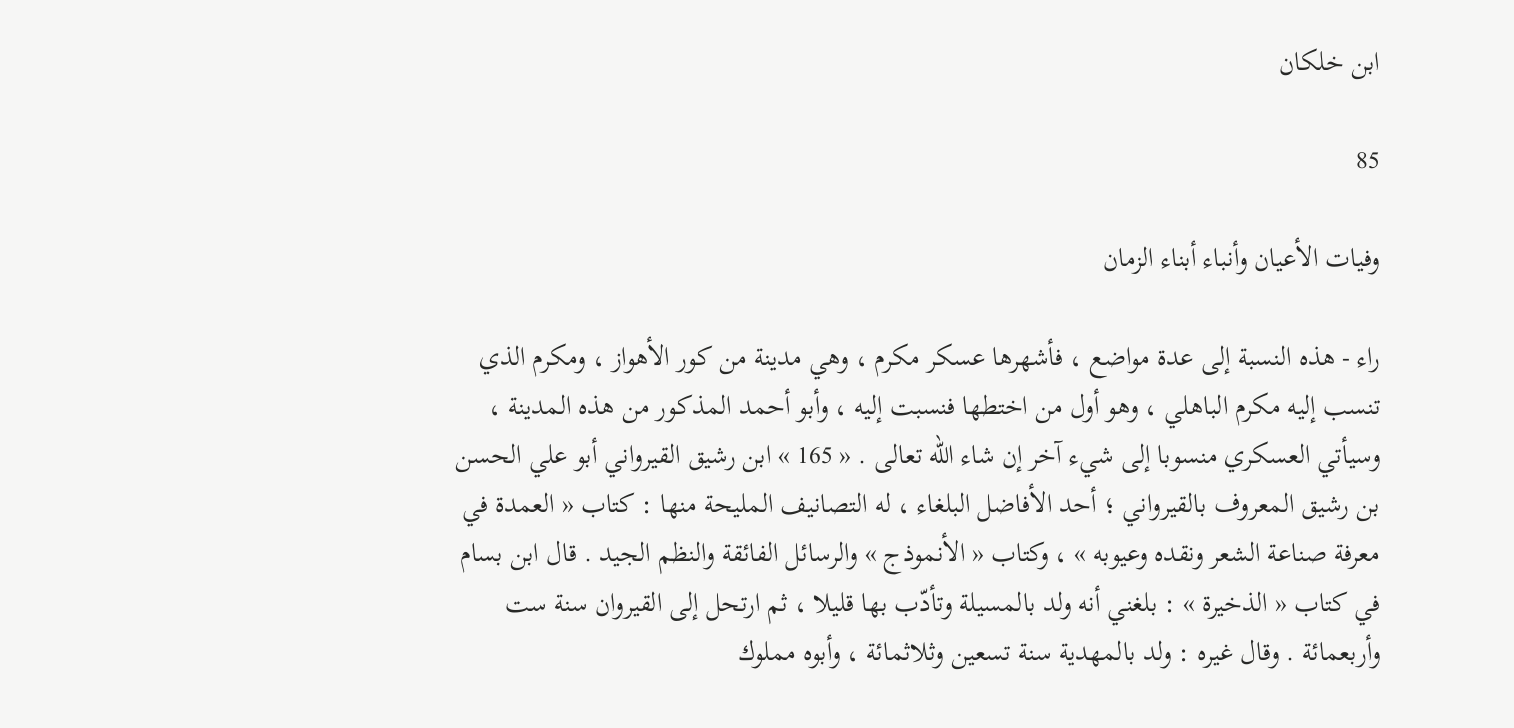ابن خلكان

85

وفيات الأعيان وأنباء أبناء الزمان

راء - هذه النسبة إلى عدة مواضع ، فأشهرها عسكر مكرم ، وهي مدينة من كور الأهواز ، ومكرم الذي تنسب إليه مكرم الباهلي ، وهو أول من اختطها فنسبت إليه ، وأبو أحمد المذكور من هذه المدينة ، وسيأتي العسكري منسوبا إلى شيء آخر إن شاء اللّه تعالى . « 165 » ابن رشيق القيرواني أبو علي الحسن بن رشيق المعروف بالقيرواني ؛ أحد الأفاضل البلغاء ، له التصانيف المليحة منها : كتاب « العمدة في معرفة صناعة الشعر ونقده وعيوبه » ، وكتاب « الأنموذج » والرسائل الفائقة والنظم الجيد . قال ابن بسام في كتاب « الذخيرة » : بلغني أنه ولد بالمسيلة وتأدّب بها قليلا ، ثم ارتحل إلى القيروان سنة ست وأربعمائة . وقال غيره : ولد بالمهدية سنة تسعين وثلاثمائة ، وأبوه مملوك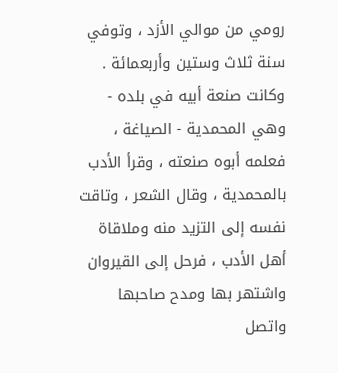رومي من موالي الأزد ، وتوفي سنة ثلاث وستين وأربعمائة . وكانت صنعة أبيه في بلده - وهي المحمدية - الصياغة ، فعلمه أبوه صنعته ، وقرأ الأدب بالمحمدية ، وقال الشعر ، وتاقت نفسه إلى التزيد منه وملاقاة أهل الأدب ، فرحل إلى القيروان واشتهر بها ومدح صاحبها واتصل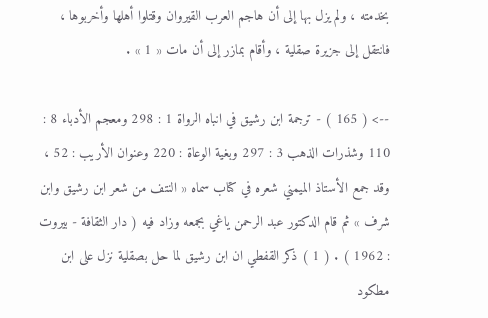بخدمته ، ولم يزل بها إلى أن هاجم العرب القيروان وقتلوا أهلها وأخربوها ، فانتقل إلى جزيرة صقلية ، وأقام بمازر إلى أن مات « 1 » .

--> ( 165 ) - ترجمة ابن رشيق في انباه الرواة 1 : 298 ومعجم الأدباء 8 : 110 وشذرات الذهب 3 : 297 وبغية الوعاة : 220 وعنوان الأريب : 52 ، وقد جمع الأستاذ الميمني شعره في كتاب سماه « النتف من شعر ابن رشيق وابن شرف » ثم قام الدكتور عبد الرحمن ياغي بجمعه وزاد فيه ( دار الثقافة - بيروت : 1962 ) . ( 1 ) ذكر القفطي ان ابن رشيق لما حل بصقلية نزل على ابن مطكود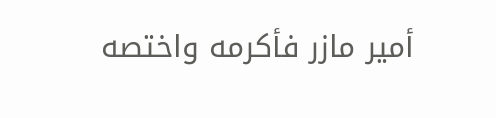أمير مازر فأكرمه واختصه